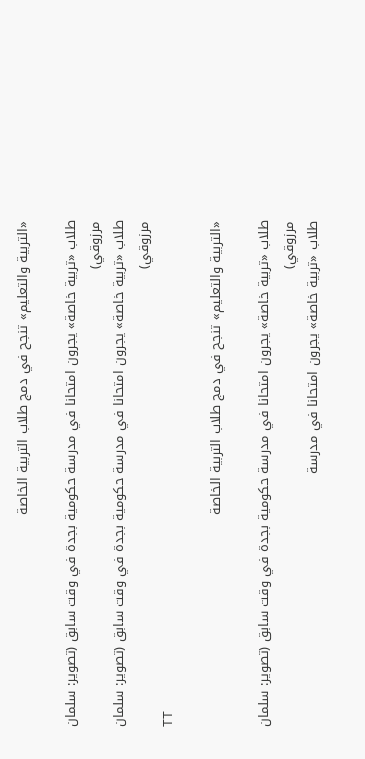«التربية والتعليم» تنجح في دمج طلاب التربية الخاصة

طلاب «تربية خاصة» يجرون امتحانا في مدرسة حكومية بجدة في وقت سابق (تصوير: سلمان مرزوقي)
طلاب «تربية خاصة» يجرون امتحانا في مدرسة حكومية بجدة في وقت سابق (تصوير: سلمان مرزوقي)
TT

«التربية والتعليم» تنجح في دمج طلاب التربية الخاصة

طلاب «تربية خاصة» يجرون امتحانا في مدرسة حكومية بجدة في وقت سابق (تصوير: سلمان مرزوقي)
طلاب «تربية خاصة» يجرون امتحانا في مدرسة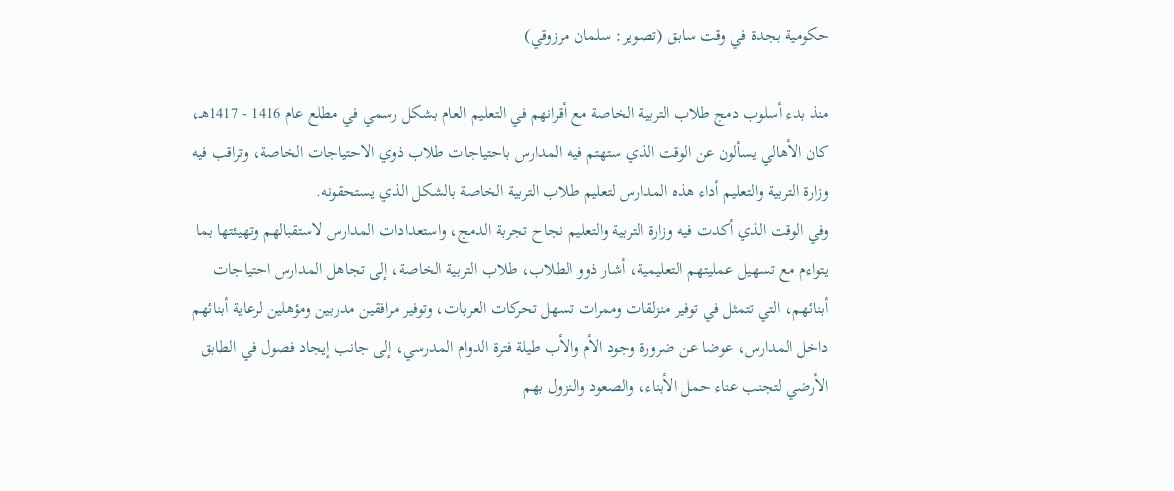حكومية بجدة في وقت سابق (تصوير: سلمان مرزوقي)

منذ بدء أسلوب دمج طلاب التربية الخاصة مع أقرانهم في التعليم العام بشكل رسمي في مطلع عام 1416 - 1417هـ، كان الأهالي يسألون عن الوقت الذي ستهتم فيه المدارس باحتياجات طلاب ذوي الاحتياجات الخاصة، وتراقب فيه وزارة التربية والتعليم أداء هذه المدارس لتعليم طلاب التربية الخاصة بالشكل الذي يستحقونه.
وفي الوقت الذي أكدت فيه وزارة التربية والتعليم نجاح تجربة الدمج، واستعدادات المدارس لاستقبالهم وتهيئتها بما يتواءم مع تسهيل عمليتهم التعليمية، أشار ذوو الطلاب، طلاب التربية الخاصة، إلى تجاهل المدارس احتياجات أبنائهم، التي تتمثل في توفير منزلقات وممرات تسهل تحركات العربات، وتوفير مرافقين مدربين ومؤهلين لرعاية أبنائهم داخل المدارس، عوضا عن ضرورة وجود الأم والأب طيلة فترة الدوام المدرسي، إلى جانب إيجاد فصول في الطابق الأرضي لتجنب عناء حمل الأبناء، والصعود والنزول بهم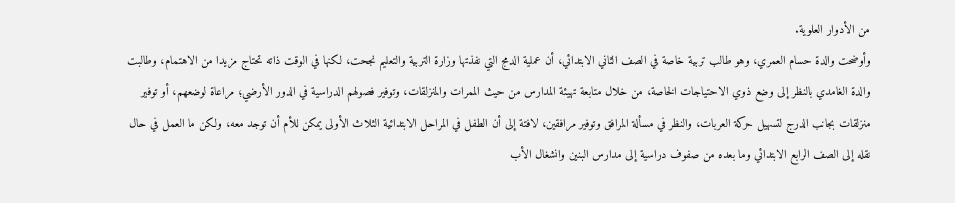من الأدوار العلوية.
وأوضحت والدة حسام العمري، وهو طالب تربية خاصة في الصف الثاني الابتدائي، أن عملية الدمج التي نفذتها وزارة التربية والتعليم نجحت، لكنها في الوقت ذاته تحتاج مزيدا من الاهتمام، وطالبت والدة الغامدي بالنظر إلى وضع ذوي الاحتياجات الخاصة، من خلال متابعة تهيئة المدارس من حيث الممرات والمنزلقات، وتوفير فصولهم الدراسية في الدور الأرضي؛ مراعاة لوضعهم، أو توفير منزلقات بجانب الدرج لتسهيل حركة العربات، والنظر في مسألة المرافق وتوفير مرافقين، لافتة إلى أن الطفل في المراحل الابتدائية الثلاث الأولى يمكن للأم أن توجد معه، ولكن ما العمل في حال نقله إلى الصف الرابع الابتدائي وما بعده من صفوف دراسية إلى مدارس البنين وانشغال الأب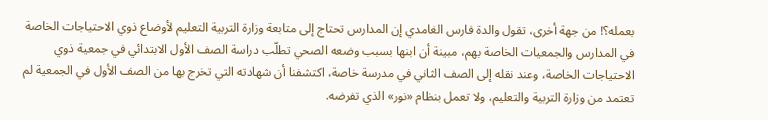بعمله؟! من جهة أخرى، تقول والدة فارس الغامدي إن المدارس تحتاج إلى متابعة وزارة التربية التعليم لأوضاع ذوي الاحتياجات الخاصة في المدارس والجمعيات الخاصة بهم، مبينة أن ابنها بسبب وضعه الصحي تطلّب دراسة الصف الأول الابتدائي في جمعية ذوي الاحتياجات الخاصة، وعند نقله إلى الصف الثاني في مدرسة خاصة، اكتشفنا أن شهادته التي تخرج بها من الصف الأول في الجمعية لم تعتمد من وزارة التربية والتعليم، ولا تعمل بنظام «نور» الذي تفرضه.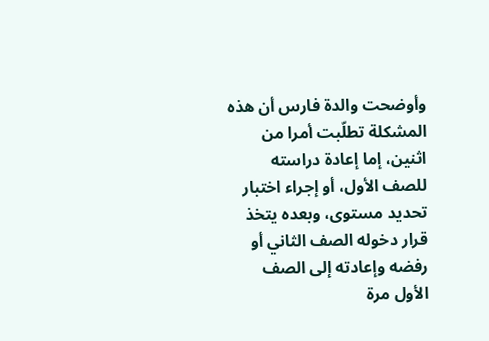وأوضحت والدة فارس أن هذه المشكلة تطلّبت أمرا من اثنين، إما إعادة دراسته للصف الأول، أو إجراء اختبار تحديد مستوى، وبعده يتخذ قرار دخوله الصف الثاني أو رفضه وإعادته إلى الصف الأول مرة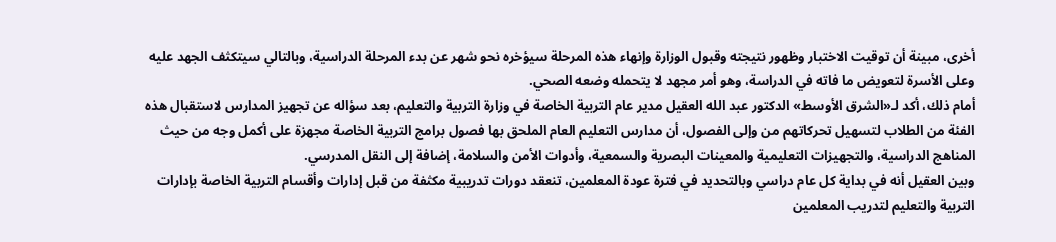أخرى، مبينة أن توقيت الاختبار وظهور نتيجته وقبول الوزارة وإنهاء هذه المرحلة سيؤخره نحو شهر عن بدء المرحلة الدراسية، وبالتالي سيتكثف الجهد عليه وعلى الأسرة لتعويض ما فاته في الدراسة، وهو أمر مجهد لا يتحمله وضعه الصحي.
أمام ذلك، أكد لـ«الشرق الأوسط» الدكتور عبد الله العقيل مدير عام التربية الخاصة في وزارة التربية والتعليم، بعد سؤاله عن تجهيز المدارس لاستقبال هذه الفئة من الطلاب لتسهيل تحركاتهم من وإلى الفصول، أن مدارس التعليم العام الملحق بها فصول برامج التربية الخاصة مجهزة على أكمل وجه من حيث المناهج الدراسية، والتجهيزات التعليمية والمعينات البصرية والسمعية، وأدوات الأمن والسلامة، إضافة إلى النقل المدرسي.
وبين العقيل أنه في بداية كل عام دراسي وبالتحديد في فترة عودة المعلمين، تنعقد دورات تدريبية مكثفة من قبل إدارات وأقسام التربية الخاصة بإدارات التربية والتعليم لتدريب المعلمين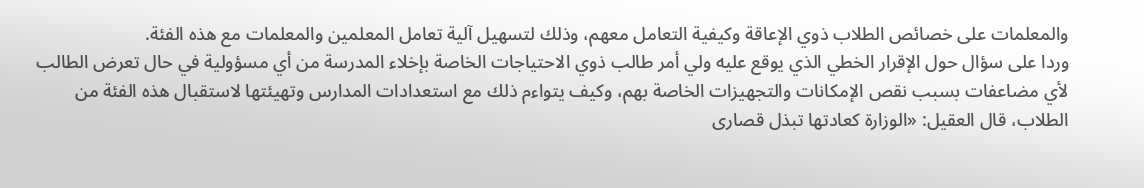والمعلمات على خصائص الطلاب ذوي الإعاقة وكيفية التعامل معهم، وذلك لتسهيل آلية تعامل المعلمين والمعلمات مع هذه الفئة.
وردا على سؤال حول الإقرار الخطي الذي يوقع عليه ولي أمر طالب ذوي الاحتياجات الخاصة بإخلاء المدرسة من أي مسؤولية في حال تعرض الطالب لأي مضاعفات بسبب نقص الإمكانات والتجهيزات الخاصة بهم، وكيف يتواءم ذلك مع استعدادات المدارس وتهيئتها لاستقبال هذه الفئة من الطلاب، قال العقيل: «الوزارة كعادتها تبذل قصارى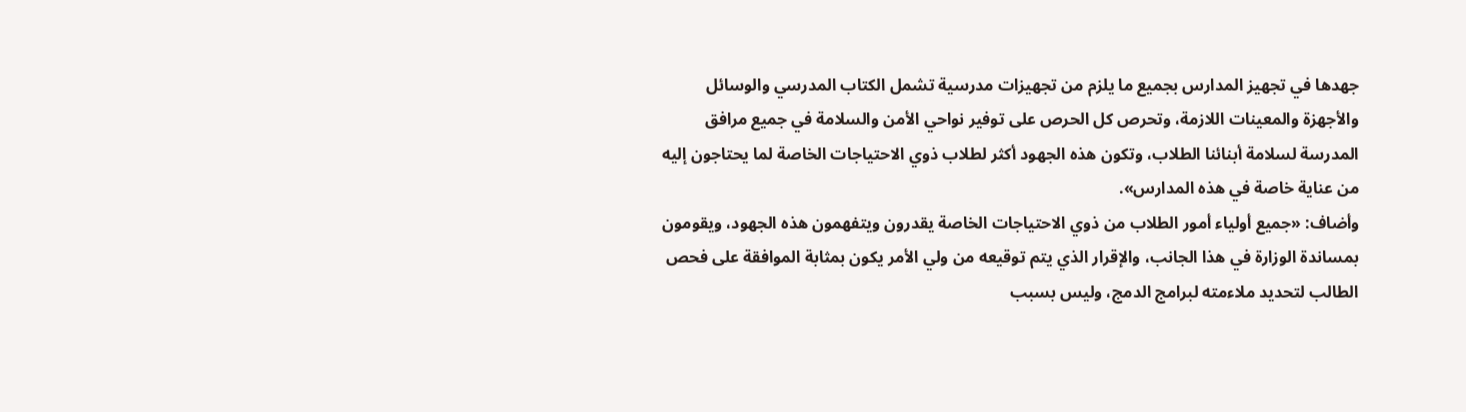جهدها في تجهيز المدارس بجميع ما يلزم من تجهيزات مدرسية تشمل الكتاب المدرسي والوسائل والأجهزة والمعينات اللازمة، وتحرص كل الحرص على توفير نواحي الأمن والسلامة في جميع مرافق المدرسة لسلامة أبنائنا الطلاب، وتكون هذه الجهود أكثر لطلاب ذوي الاحتياجات الخاصة لما يحتاجون إليه من عناية خاصة في هذه المدارس».
وأضاف: «جميع أولياء أمور الطلاب من ذوي الاحتياجات الخاصة يقدرون ويتفهمون هذه الجهود، ويقومون بمساندة الوزارة في هذا الجانب، والإقرار الذي يتم توقيعه من ولي الأمر يكون بمثابة الموافقة على فحص الطالب لتحديد ملاءمته لبرامج الدمج، وليس بسبب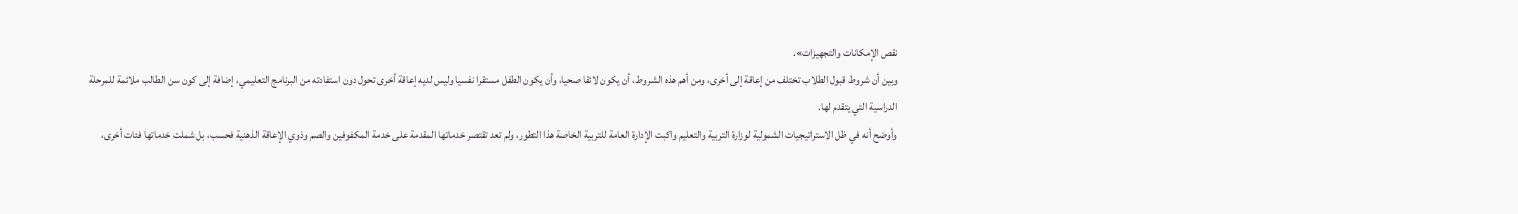نقص الإمكانات والتجهيزات».
وبين أن شروط قبول الطلاب تختلف من إعاقة إلى أخرى، ومن أهم هذه الشروط، أن يكون لائقا صحيا، وأن يكون الطفل مستقرا نفسيا وليس لديه إعاقة أخرى تحول دون استفادته من البرنامج التعليمي، إضافة إلى كون سن الطالب ملائمة للمرحلة الدراسية التي يتقدم لها.
وأوضح أنه في ظل الاستراتيجيات الشمولية لوزارة التربية والتعليم واكبت الإدارة العامة للتربية الخاصة هذا التطور، ولم تعد تقتصر خدماتها المقدمة على خدمة المكفوفين والصم وذوي الإعاقة الذهنية فحسب، بل شملت خدماتها فئات أخرى،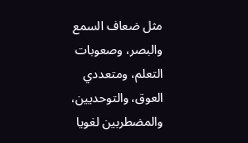مثل ضعاف السمع والبصر، وصعوبات التعلم، ومتعددي العوق، والتوحديين، والمضطربين لغويا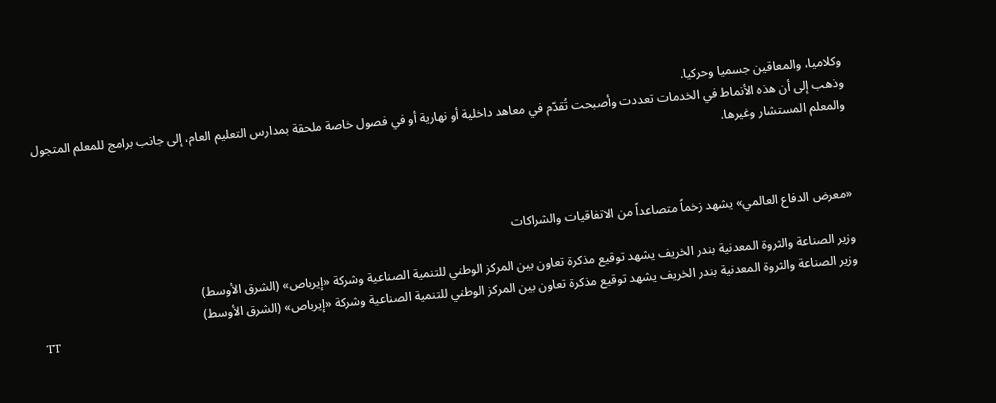وكلاميا، والمعاقين جسميا وحركيا.
وذهب إلى أن هذه الأنماط في الخدمات تعددت وأصبحت تُقدّم في معاهد داخلية أو نهارية أو في فصول خاصة ملحقة بمدارس التعليم العام، إلى جانب برامج للمعلم المتجول والمعلم المستشار وغيرها.



«معرض الدفاع العالمي» يشهد زخماً متصاعداً من الاتفاقيات والشراكات

وزير الصناعة والثروة المعدنية بندر الخريف يشهد توقيع مذكرة تعاون بين المركز الوطني للتنمية الصناعية وشركة «إيرباص» (الشرق الأوسط)
وزير الصناعة والثروة المعدنية بندر الخريف يشهد توقيع مذكرة تعاون بين المركز الوطني للتنمية الصناعية وشركة «إيرباص» (الشرق الأوسط)
TT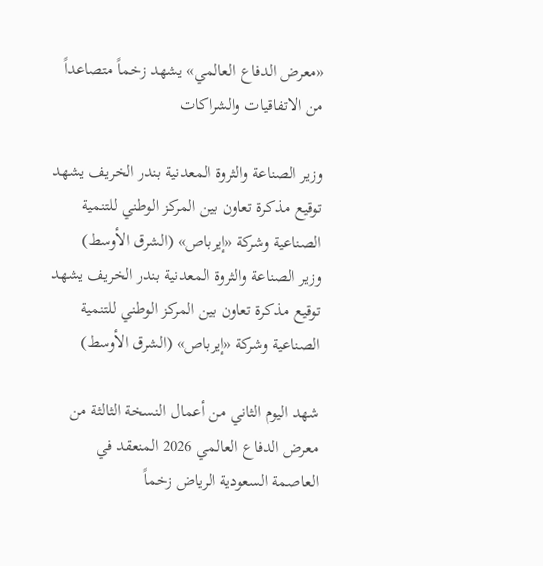«معرض الدفاع العالمي» يشهد زخماً متصاعداً من الاتفاقيات والشراكات

وزير الصناعة والثروة المعدنية بندر الخريف يشهد توقيع مذكرة تعاون بين المركز الوطني للتنمية الصناعية وشركة «إيرباص» (الشرق الأوسط)
وزير الصناعة والثروة المعدنية بندر الخريف يشهد توقيع مذكرة تعاون بين المركز الوطني للتنمية الصناعية وشركة «إيرباص» (الشرق الأوسط)

شهد اليوم الثاني من أعمال النسخة الثالثة من معرض الدفاع العالمي 2026 المنعقد في العاصمة السعودية الرياض زخماً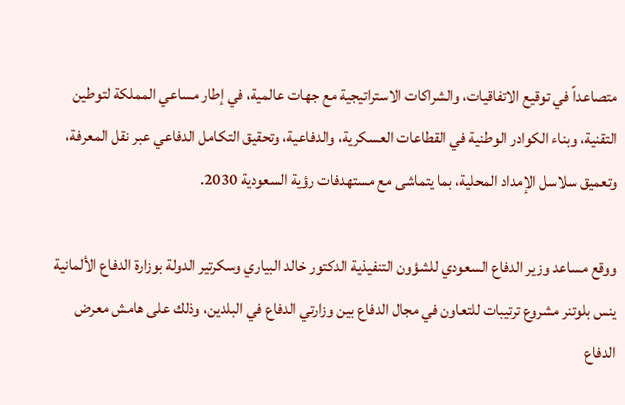متصاعداً في توقيع الاتفاقيات، والشراكات الاستراتيجية مع جهات عالمية، في إطار مساعي المملكة لتوطين التقنية، وبناء الكوادر الوطنية في القطاعات العسكرية، والدفاعية، وتحقيق التكامل الدفاعي عبر نقل المعرفة، وتعميق سلاسل الإمداد المحلية، بما يتماشى مع مستهدفات رؤية السعودية 2030.

ووقع مساعد وزير الدفاع السعودي للشؤون التنفيذية الدكتور خالد البياري وسكرتير الدولة بوزارة الدفاع الألمانية ينس بلوتنر مشروع ترتيبات للتعاون في مجال الدفاع بين وزارتي الدفاع في البلدين، وذلك على هامش معرض الدفاع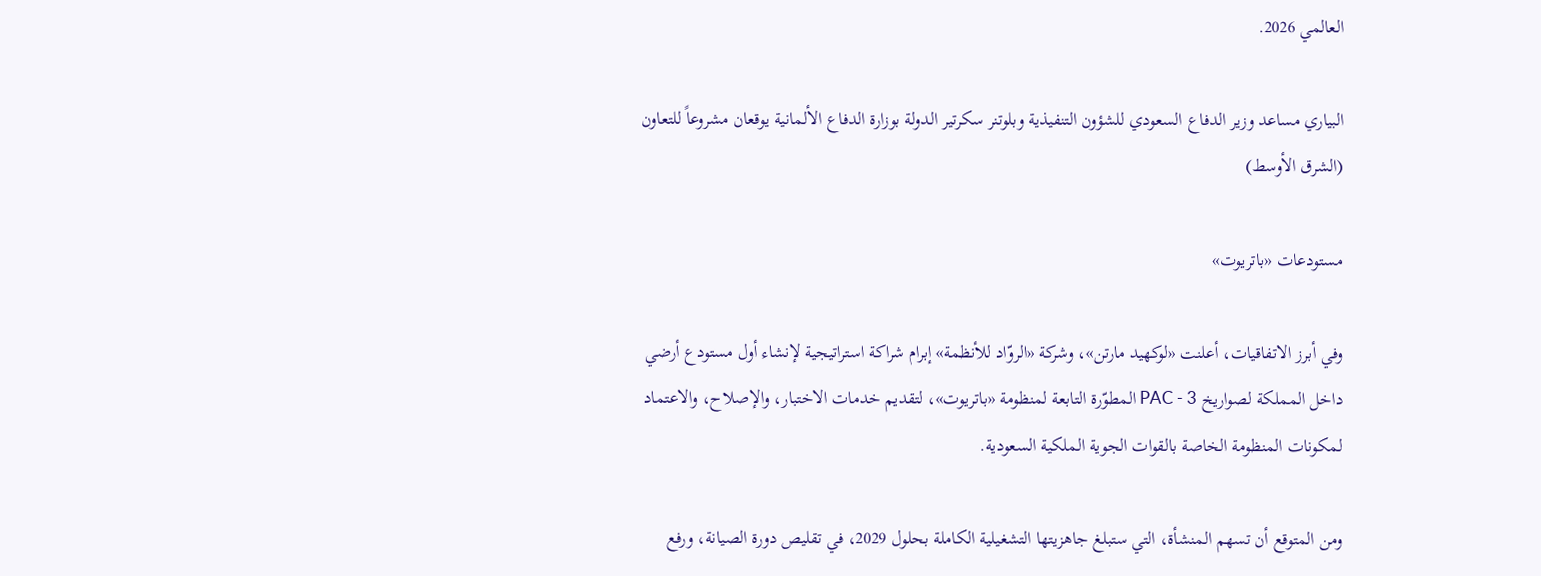العالمي 2026.

البياري مساعد وزير الدفاع السعودي للشؤون التنفيذية وبلوتنر سكرتير الدولة بوزارة الدفاع الألمانية يوقعان مشروعاً للتعاون (الشرق الأوسط)

مستودعات «باتريوت»

وفي أبرز الاتفاقيات، أعلنت «لوكهيد مارتن»، وشركة «الروّاد للأنظمة» إبرام شراكة استراتيجية لإنشاء أول مستودع أرضي داخل المملكة لصواريخ PAC - 3 المطوّرة التابعة لمنظومة «باتريوت»، لتقديم خدمات الاختبار، والإصلاح، والاعتماد لمكونات المنظومة الخاصة بالقوات الجوية الملكية السعودية.

ومن المتوقع أن تسهم المنشأة، التي ستبلغ جاهزيتها التشغيلية الكاملة بحلول 2029، في تقليص دورة الصيانة، ورفع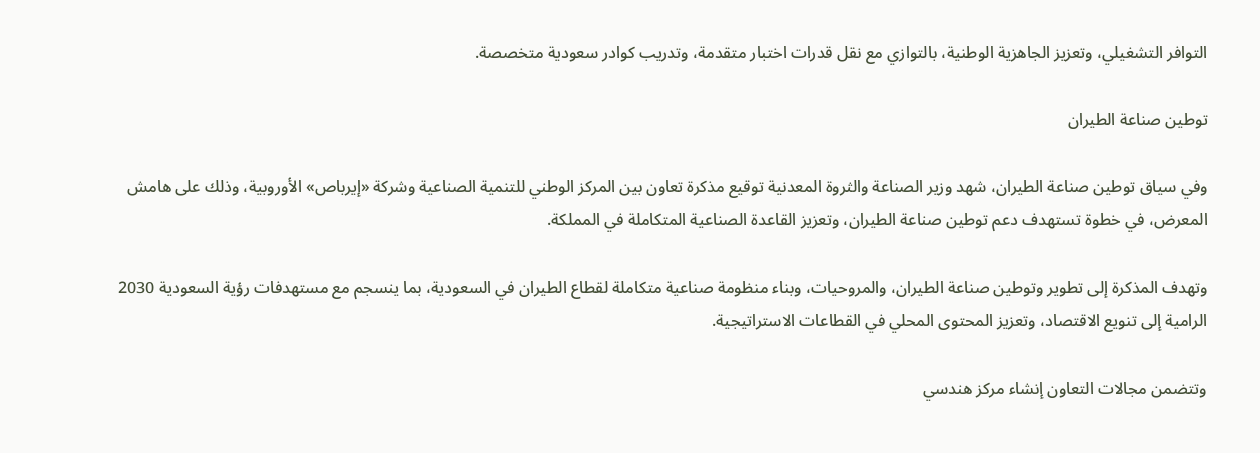التوافر التشغيلي، وتعزيز الجاهزية الوطنية، بالتوازي مع نقل قدرات اختبار متقدمة، وتدريب كوادر سعودية متخصصة.

توطين صناعة الطيران

وفي سياق توطين صناعة الطيران، شهد وزير الصناعة والثروة المعدنية توقيع مذكرة تعاون بين المركز الوطني للتنمية الصناعية وشركة «إيرباص» الأوروبية، وذلك على هامش المعرض، في خطوة تستهدف دعم توطين صناعة الطيران، وتعزيز القاعدة الصناعية المتكاملة في المملكة.

وتهدف المذكرة إلى تطوير وتوطين صناعة الطيران، والمروحيات، وبناء منظومة صناعية متكاملة لقطاع الطيران في السعودية، بما ينسجم مع مستهدفات رؤية السعودية 2030 الرامية إلى تنويع الاقتصاد، وتعزيز المحتوى المحلي في القطاعات الاستراتيجية.

وتتضمن مجالات التعاون إنشاء مركز هندسي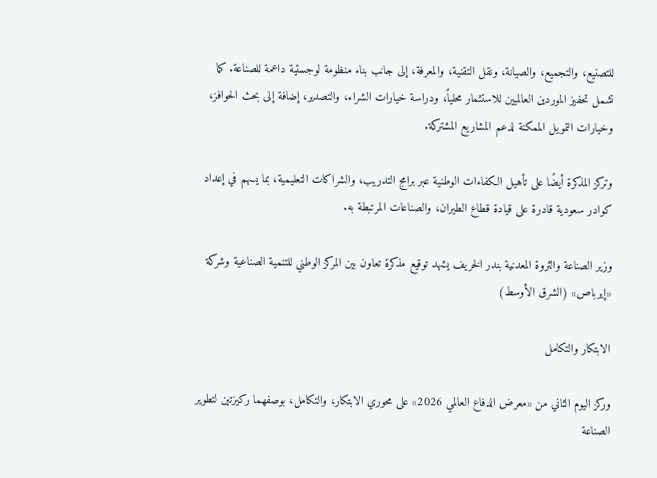للتصنيع، والتجميع، والصيانة، ونقل التقنية، والمعرفة، إلى جانب بناء منظومة لوجستية داعمة للصناعة. كما تشمل تحفيز الموردين العالميين للاستثمار محلياً، ودراسة خيارات الشراء، والتصدير، إضافة إلى بحث الحوافز، وخيارات التمويل الممكنة لدعم المشاريع المشتركة.

وتركز المذكرة أيضًا على تأهيل الكفاءات الوطنية عبر برامج التدريب، والشراكات التعليمية، بما يسهم في إعداد كوادر سعودية قادرة على قيادة قطاع الطيران، والصناعات المرتبطة به.

وزير الصناعة والثروة المعدنية بندر الخريف يشهد توقيع مذكرة تعاون بين المركز الوطني للتنمية الصناعية وشركة «إيرباص» (الشرق الأوسط)

الابتكار والتكامل

وركز اليوم الثاني من «معرض الدفاع العالمي 2026» على محوري الابتكار، والتكامل، بوصفهما ركيزتين لتطوير الصناعة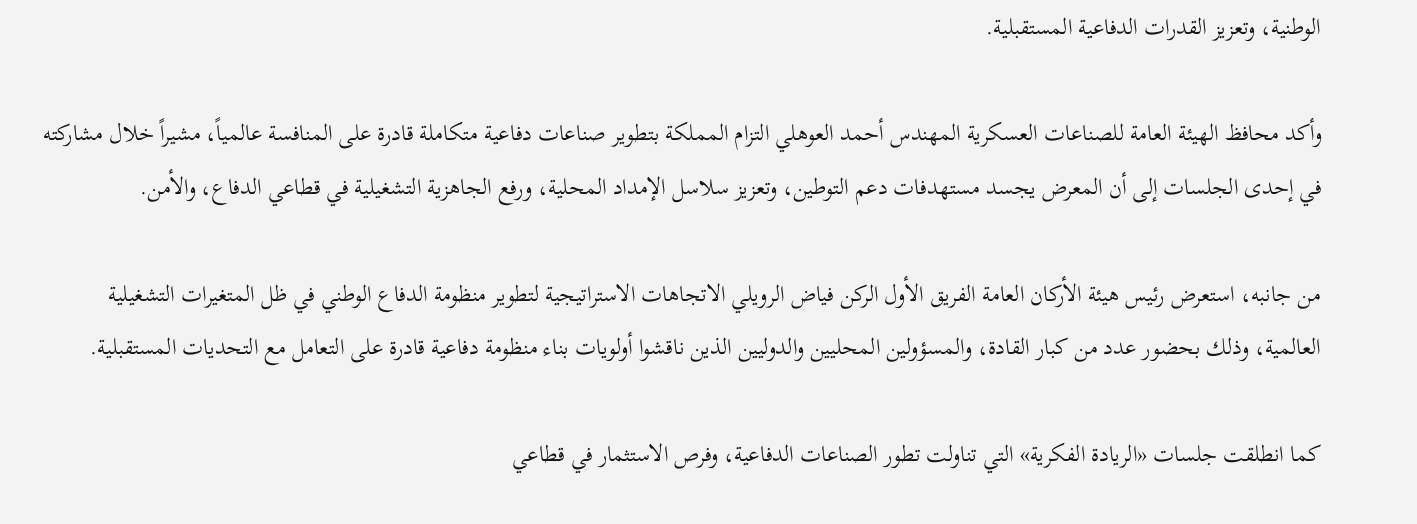الوطنية، وتعزيز القدرات الدفاعية المستقبلية.

وأكد محافظ الهيئة العامة للصناعات العسكرية المهندس أحمد العوهلي التزام المملكة بتطوير صناعات دفاعية متكاملة قادرة على المنافسة عالمياً، مشيراً خلال مشاركته في إحدى الجلسات إلى أن المعرض يجسد مستهدفات دعم التوطين، وتعزيز سلاسل الإمداد المحلية، ورفع الجاهزية التشغيلية في قطاعي الدفاع، والأمن.

من جانبه، استعرض رئيس هيئة الأركان العامة الفريق الأول الركن فياض الرويلي الاتجاهات الاستراتيجية لتطوير منظومة الدفاع الوطني في ظل المتغيرات التشغيلية العالمية، وذلك بحضور عدد من كبار القادة، والمسؤولين المحليين والدوليين الذين ناقشوا أولويات بناء منظومة دفاعية قادرة على التعامل مع التحديات المستقبلية.

كما انطلقت جلسات «الريادة الفكرية» التي تناولت تطور الصناعات الدفاعية، وفرص الاستثمار في قطاعي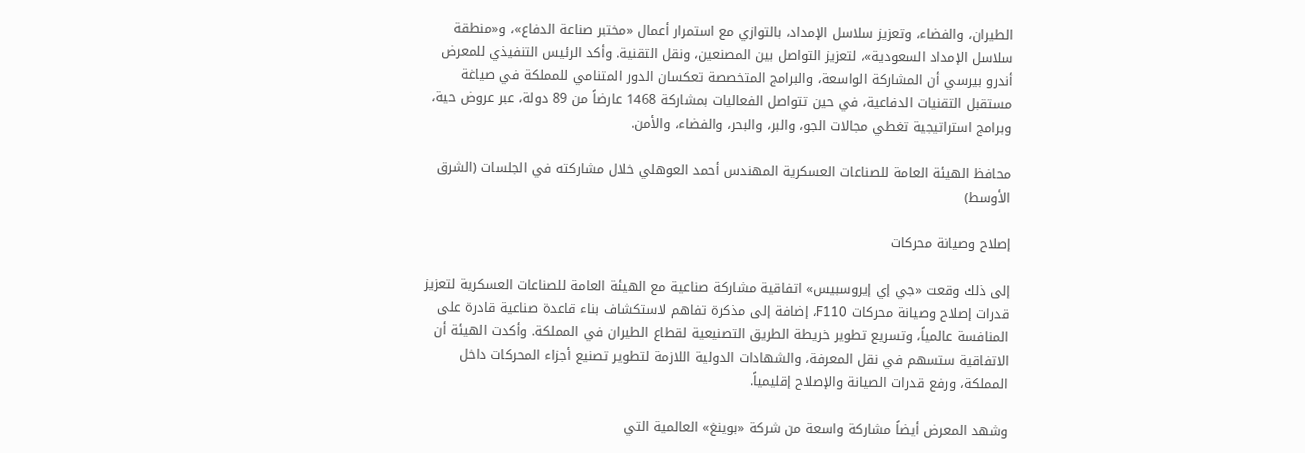الطيران، والفضاء، وتعزيز سلاسل الإمداد، بالتوازي مع استمرار أعمال «مختبر صناعة الدفاع»، و«منطقة سلاسل الإمداد السعودية»، لتعزيز التواصل بين المصنعين، ونقل التقنية. وأكد الرئيس التنفيذي للمعرض أندرو بيرسي أن المشاركة الواسعة، والبرامج المتخصصة تعكسان الدور المتنامي للمملكة في صياغة مستقبل التقنيات الدفاعية، في حين تتواصل الفعاليات بمشاركة 1468 عارضاً من 89 دولة، عبر عروض حية، وبرامج استراتيجية تغطي مجالات الجو، والبر، والبحر، والفضاء، والأمن.

محافظ الهيئة العامة للصناعات العسكرية المهندس أحمد العوهلي خلال مشاركته في الجلسات (الشرق الأوسط)

إصلاح وصيانة محركات

إلى ذلك وقعت «جي إي إيروسبيس» اتفاقية مشاركة صناعية مع الهيئة العامة للصناعات العسكرية لتعزيز قدرات إصلاح وصيانة محركات F110، إضافة إلى مذكرة تفاهم لاستكشاف بناء قاعدة صناعية قادرة على المنافسة عالمياً، وتسريع تطوير خريطة الطريق التصنيعية لقطاع الطيران في المملكة. وأكدت الهيئة أن الاتفاقية ستسهم في نقل المعرفة، والشهادات الدولية اللازمة لتطوير تصنيع أجزاء المحركات داخل المملكة، ورفع قدرات الصيانة والإصلاح إقليمياً.

وشهد المعرض أيضاً مشاركة واسعة من شركة «بوينغ» العالمية التي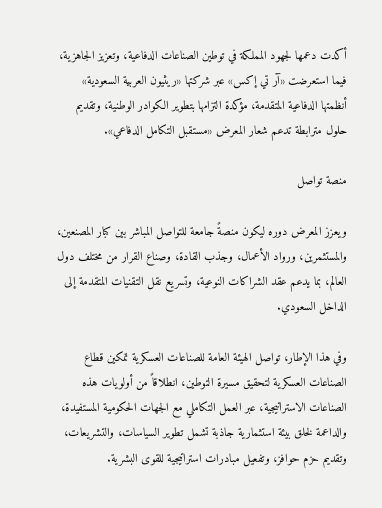أكدت دعمها لجهود المملكة في توطين الصناعات الدفاعية، وتعزيز الجاهزية، فيما استعرضت «آر تي إكس» عبر شركتها «ريثيون العربية السعودية» أنظمتها الدفاعية المتقدمة، مؤكدة التزامها بتطوير الكوادر الوطنية، وتقديم حلول مترابطة تدعم شعار المعرض «مستقبل التكامل الدفاعي».

منصة تواصل

ويعزز المعرض دوره ليكون منصةً جامعة للتواصل المباشر بين كبار المصنعين، والمستثمرين، ورواد الأعمال، وجذب القادة، وصناع القرار من مختلف دول العالم، بما يدعم عقد الشراكات النوعية، وتسريع نقل التقنيات المتقدمة إلى الداخل السعودي.

وفي هذا الإطار، تواصل الهيئة العامة للصناعات العسكرية تمكين قطاع الصناعات العسكرية لتحقيق مسيرة التوطين، انطلاقاً من أولويات هذه الصناعات الاستراتيجية، عبر العمل التكاملي مع الجهات الحكومية المستفيدة، والداعمة لخلق بيئة استثمارية جاذبة تشمل تطوير السياسات، والتشريعات، وتقديم حزم حوافز، وتفعيل مبادرات استراتيجية للقوى البشرية.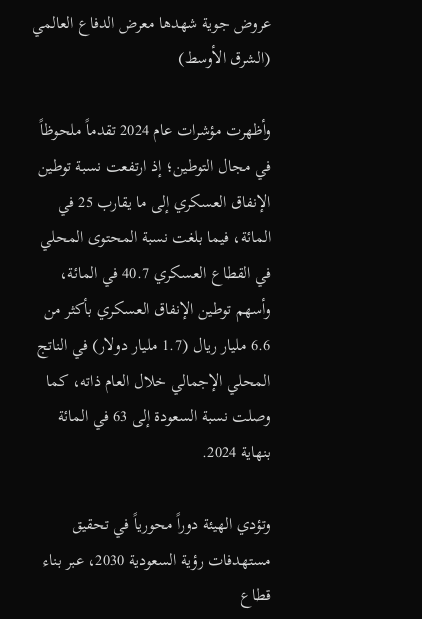عروض جوية شهدها معرض الدفاع العالمي (الشرق الأوسط)

وأظهرت مؤشرات عام 2024 تقدماً ملحوظاً في مجال التوطين؛ إذ ارتفعت نسبة توطين الإنفاق العسكري إلى ما يقارب 25 في المائة، فيما بلغت نسبة المحتوى المحلي في القطاع العسكري 40.7 في المائة، وأسهم توطين الإنفاق العسكري بأكثر من 6.6 مليار ريال (1.7 مليار دولار) في الناتج المحلي الإجمالي خلال العام ذاته، كما وصلت نسبة السعودة إلى 63 في المائة بنهاية 2024.

وتؤدي الهيئة دوراً محورياً في تحقيق مستهدفات رؤية السعودية 2030، عبر بناء قطاع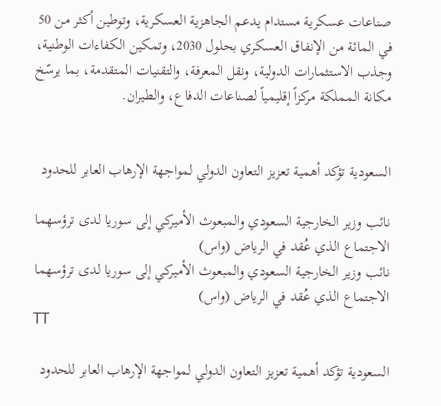صناعات عسكرية مستدام يدعم الجاهزية العسكرية، وتوطين أكثر من 50 في المائة من الإنفاق العسكري بحلول 2030، وتمكين الكفاءات الوطنية، وجذب الاستثمارات الدولية، ونقل المعرفة، والتقنيات المتقدمة، بما يرسّخ مكانة المملكة مركزاً إقليمياً لصناعات الدفاع، والطيران.


السعودية تؤكد أهمية تعزيز التعاون الدولي لمواجهة الإرهاب العابر للحدود

نائب وزير الخارجية السعودي والمبعوث الأميركي إلى سوريا لدى ترؤسهما الاجتماع الذي عُقد في الرياض (واس)
نائب وزير الخارجية السعودي والمبعوث الأميركي إلى سوريا لدى ترؤسهما الاجتماع الذي عُقد في الرياض (واس)
TT

السعودية تؤكد أهمية تعزيز التعاون الدولي لمواجهة الإرهاب العابر للحدود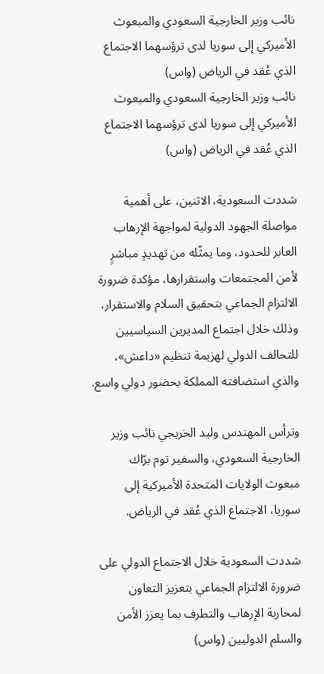نائب وزير الخارجية السعودي والمبعوث الأميركي إلى سوريا لدى ترؤسهما الاجتماع الذي عُقد في الرياض (واس)
نائب وزير الخارجية السعودي والمبعوث الأميركي إلى سوريا لدى ترؤسهما الاجتماع الذي عُقد في الرياض (واس)

شددت السعودية، الاثنين، على أهمية مواصلة الجهود الدولية لمواجهة الإرهاب العابر للحدود، وما يمثّله من تهديدٍ مباشرٍ لأمن المجتمعات واستقرارها، مؤكدة ضرورة الالتزام الجماعي بتحقيق السلام والاستقرار، وذلك خلال اجتماع المديرين السياسيين للتحالف الدولي لهزيمة تنظيم «داعش»، والذي استضافته المملكة بحضور دولي واسع.

وترأس المهندس وليد الخريجي نائب وزير الخارجية السعودي، والسفير توم برّاك مبعوث الولايات المتحدة الأميركية إلى سوريا، الاجتماع الذي عُقد في الرياض.

شددت السعودية خلال الاجتماع الدولي على ضرورة الالتزام الجماعي بتعزيز التعاون لمحاربة الإرهاب والتطرف بما يعزز الأمن والسلم الدوليين (واس)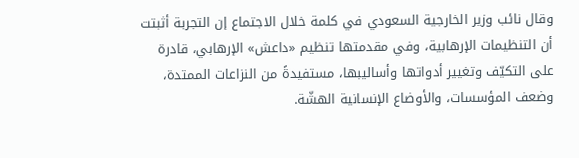وقال نائب وزير الخارجية السعودي في كلمة خلال الاجتماع إن التجربة أثبتت أن التنظيمات الإرهابية، وفي مقدمتها تنظيم «داعش» الإرهابي، قادرة على التكيّف وتغيير أدواتها وأساليبها، مستفيدةً من النزاعات الممتدة، وضعف المؤسسات، والأوضاع الإنسانية الهشّة.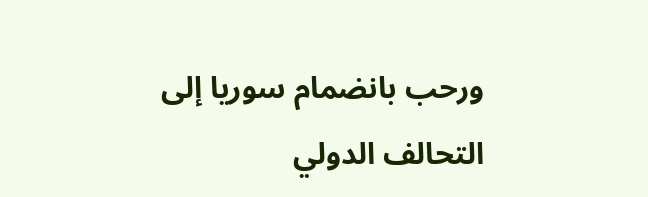ورحب بانضمام سوريا إلى التحالف الدولي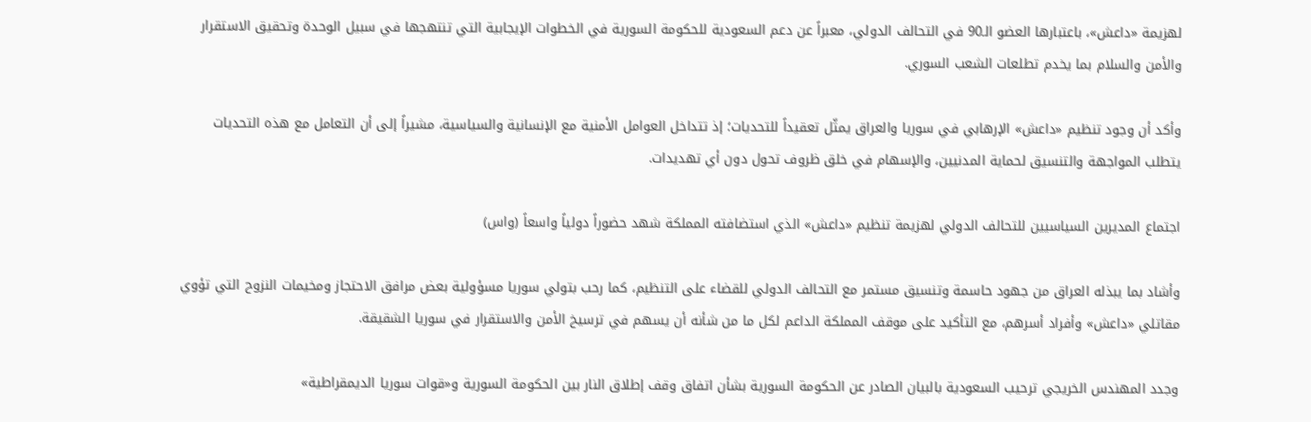لهزيمة «داعش»، باعتبارها العضو الـ90 في التحالف الدولي، معبراً عن دعم السعودية للحكومة السورية في الخطوات الإيجابية التي تنتهجها في سبيل الوحدة وتحقيق الاستقرار والأمن والسلام بما يخدم تطلعات الشعب السوري.

وأكد أن وجود تنظيم «داعش» الإرهابي في سوريا والعراق يمثّل تعقيداً للتحديات؛ إذ تتداخل العوامل الأمنية مع الإنسانية والسياسية، مشيراً إلى أن التعامل مع هذه التحديات يتطلب المواجهة والتنسيق لحماية المدنيين، والإسهام في خلق ظروف تحول دون أي تهديدات.

اجتماع المديرين السياسيين للتحالف الدولي لهزيمة تنظيم «داعش» الذي استضافته المملكة شهد حضوراً دولياً واسعاً (واس)

وأشاد بما يبذله العراق من جهود حاسمة وتنسيق مستمر مع التحالف الدولي للقضاء على التنظيم، كما رحب بتولي سوريا مسؤولية بعض مرافق الاحتجاز ومخيمات النزوح التي تؤوي مقاتلي «داعش» وأفراد أسرهم، مع التأكيد على موقف المملكة الداعم لكل ما من شأنه أن يسهم في ترسيخ الأمن والاستقرار في سوريا الشقيقة.

وجدد المهندس الخريجي ترحيب السعودية بالبيان الصادر عن الحكومة السورية بشأن اتفاق وقف إطلاق النار بين الحكومة السورية و«قوات سوريا الديمقراطية»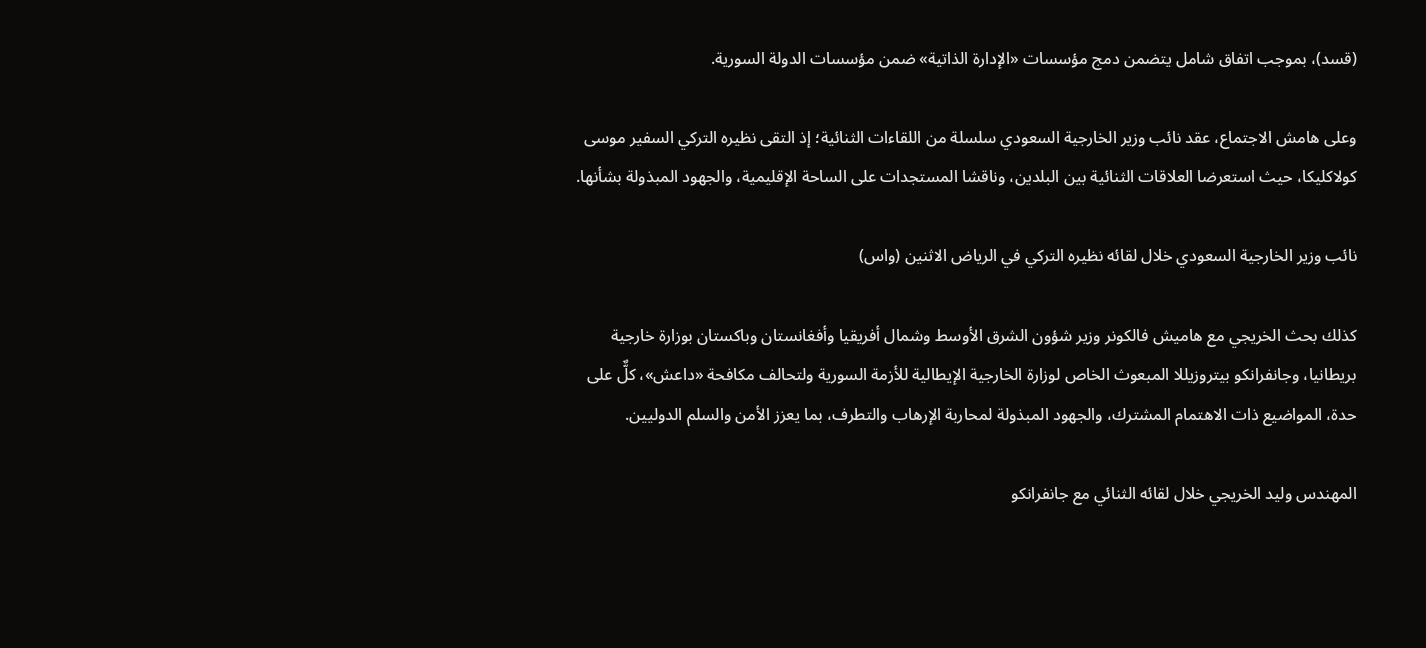(قسد)، بموجب اتفاق شامل يتضمن دمج مؤسسات «الإدارة الذاتية» ضمن مؤسسات الدولة السورية.

وعلى هامش الاجتماع، عقد نائب وزير الخارجية السعودي سلسلة من اللقاءات الثنائية؛ إذ التقى نظيره التركي السفير موسى كولاكليكا، حيث استعرضا العلاقات الثنائية بين البلدين، وناقشا المستجدات على الساحة الإقليمية، والجهود المبذولة بشأنها.

نائب وزير الخارجية السعودي خلال لقائه نظيره التركي في الرياض الاثنين (واس)

كذلك بحث الخريجي مع هاميش فالكونر وزير شؤون الشرق الأوسط وشمال أفريقيا وأفغانستان وباكستان بوزارة خارجية بريطانيا، وجانفرانكو بيتروزيللا المبعوث الخاص لوزارة الخارجية الإيطالية للأزمة السورية ولتحالف مكافحة «داعش»، كلٌّ على حدة، المواضيع ذات الاهتمام المشترك، والجهود المبذولة لمحاربة الإرهاب والتطرف، بما يعزز الأمن والسلم الدوليين.

المهندس وليد الخريجي خلال لقائه الثنائي مع جانفرانكو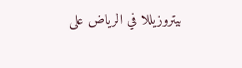بيتروزيللا في الرياض على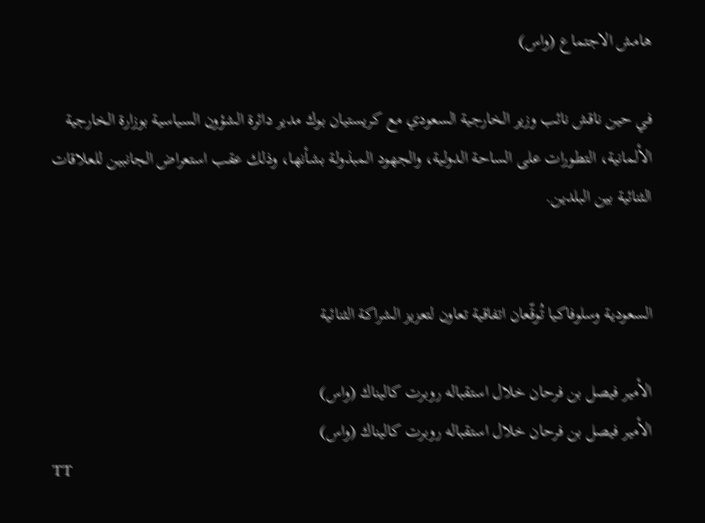هامش الاجتماع (واس)

في حين ناقش نائب وزير الخارجية السعودي مع كريستيان بوك مدير دائرة الشؤون السياسية بوزارة الخارجية الألمانية، التطورات على الساحة الدولية، والجهود المبذولة بشأنها، وذلك عقب استعراض الجانبين للعلاقات الثنائية بين البلدين.


السعودية وسلوفاكيا تُوقّعان اتفاقية تعاون لتعزيز الشراكة الثنائية

الأمير فيصل بن فرحان خلال استقباله روبرت كاليناك (واس)
الأمير فيصل بن فرحان خلال استقباله روبرت كاليناك (واس)
TT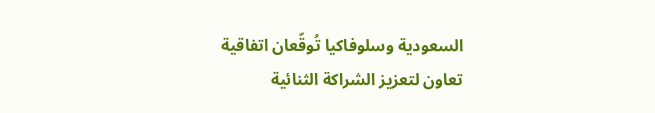السعودية وسلوفاكيا تُوقّعان اتفاقية تعاون لتعزيز الشراكة الثنائية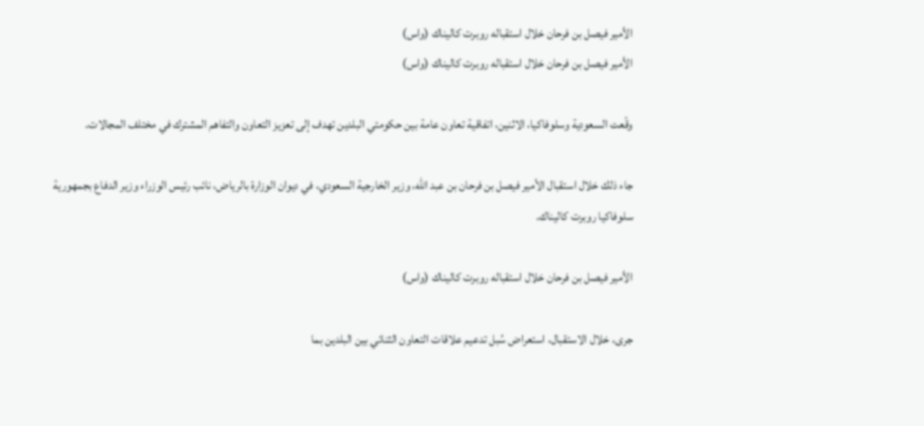الأمير فيصل بن فرحان خلال استقباله روبرت كاليناك (واس)
الأمير فيصل بن فرحان خلال استقباله روبرت كاليناك (واس)

وقّعت السعودية وسلوفاكيا، الاثنين، اتفاقية تعاون عامة بين حكومتي البلدين تهدف إلى تعزيز التعاون والتفاهم المشترك في مختلف المجالات.

جاء ذلك خلال استقبال الأمير فيصل بن فرحان بن عبد الله، وزير الخارجية السعودي، في ديوان الوزارة بالرياض، نائب رئيس الوزراء وزير الدفاع بجمهورية سلوفاكيا روبرت كاليناك.

الأمير فيصل بن فرحان خلال استقباله روبرت كاليناك (واس)

جرى، خلال الاستقبال، استعراض سُبل تدعيم علاقات التعاون الثنائي بين البلدين بما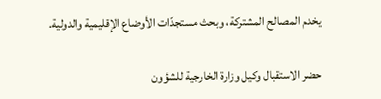يخدم المصالح المشتركة، وبحث مستجدّات الأوضاع الإقليمية والدولية.

حضر الاستقبال وكيل وزارة الخارجية للشؤون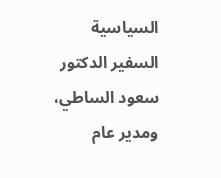السياسية السفير الدكتور سعود الساطي، ومدير عام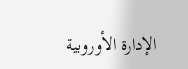الإدارة الأوروبية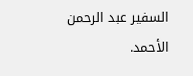السفير عبد الرحمن الأحمد.